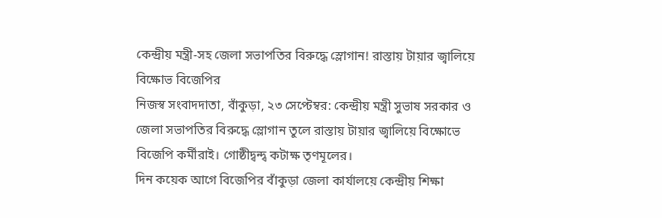কেন্দ্রীয় মন্ত্রী-সহ জেলা সভাপতির বিরুদ্ধে স্লোগান! রাস্তায় টায়ার জ্বালিয়ে বিক্ষোভ বিজেপির
নিজস্ব সংবাদদাতা, বাঁকুড়া, ২৩ সেপ্টেম্বর: কেন্দ্রীয় মন্ত্রী সুভাষ সরকার ও জেলা সভাপতির বিরুদ্ধে স্লোগান তুলে রাস্তায় টায়ার জ্বালিয়ে বিক্ষোভে বিজেপি কর্মীরাই। গোষ্ঠীদ্বন্দ্ব কটাক্ষ তৃণমূলের।
দিন কয়েক আগে বিজেপির বাঁকুড়া জেলা কার্যালয়ে কেন্দ্রীয় শিক্ষা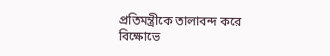প্রতিমন্ত্রীকে তালাবন্দ করে বিক্ষোভে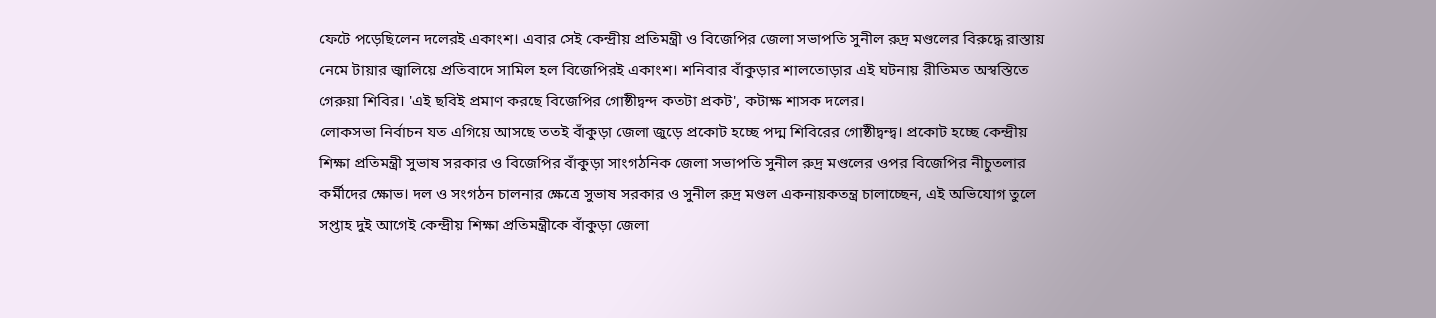ফেটে পড়েছিলেন দলেরই একাংশ। এবার সেই কেন্দ্রীয় প্রতিমন্ত্রী ও বিজেপির জেলা সভাপতি সুনীল রুদ্র মণ্ডলের বিরুদ্ধে রাস্তায় নেমে টায়ার জ্বালিয়ে প্রতিবাদে সামিল হল বিজেপিরই একাংশ। শনিবার বাঁকুড়ার শালতোড়ার এই ঘটনায় রীতিমত অস্বস্তিতে গেরুয়া শিবির। 'এই ছবিই প্রমাণ করছে বিজেপির গোষ্ঠীদ্বন্দ কতটা প্রকট', কটাক্ষ শাসক দলের।
লোকসভা নির্বাচন যত এগিয়ে আসছে ততই বাঁকুড়া জেলা জুড়ে প্রকোট হচ্ছে পদ্ম শিবিরের গোষ্ঠীদ্বন্দ্ব। প্রকোট হচ্ছে কেন্দ্রীয় শিক্ষা প্রতিমন্ত্রী সুভাষ সরকার ও বিজেপির বাঁকুড়া সাংগঠনিক জেলা সভাপতি সুনীল রুদ্র মণ্ডলের ওপর বিজেপির নীচুতলার কর্মীদের ক্ষোভ। দল ও সংগঠন চালনার ক্ষেত্রে সুভাষ সরকার ও সুনীল রুদ্র মণ্ডল একনায়কতন্ত্র চালাচ্ছেন, এই অভিযোগ তুলে সপ্তাহ দুই আগেই কেন্দ্রীয় শিক্ষা প্রতিমন্ত্রীকে বাঁকুড়া জেলা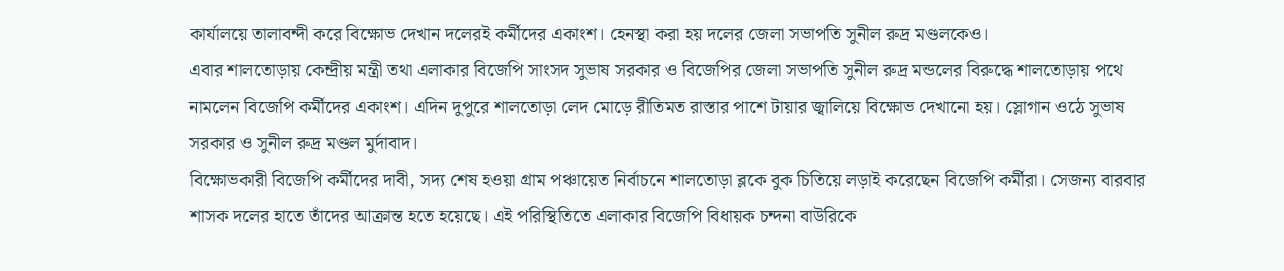কার্যালয়ে তালাবন্দী করে বিক্ষোভ দেখান দলেরই কর্মীদের একাংশ। হেনস্থা করা হয় দলের জেলা সভাপতি সুনীল রুদ্র মণ্ডলকেও।
এবার শালতোড়ায় কেন্দ্রীয় মন্ত্রী তথা এলাকার বিজেপি সাংসদ সুভাষ সরকার ও বিজেপির জেলা সভাপতি সুনীল রুদ্র মন্ডলের বিরুদ্ধে শালতোড়ায় পথে নামলেন বিজেপি কর্মীদের একাংশ। এদিন দুপুরে শালতোড়া লেদ মোড়ে রীতিমত রাস্তার পাশে টায়ার জ্বালিয়ে বিক্ষোভ দেখানো হয়। স্লোগান ওঠে সুভাষ সরকার ও সুনীল রুদ্র মণ্ডল মুর্দাবাদ।
বিক্ষোভকারী বিজেপি কর্মীদের দাবী, সদ্য শেষ হওয়া গ্রাম পঞ্চায়েত নির্বাচনে শালতোড়া ব্লকে বুক চিতিয়ে লড়াই করেছেন বিজেপি কর্মীরা। সেজন্য বারবার শাসক দলের হাতে তাঁদের আক্রান্ত হতে হয়েছে। এই পরিস্থিতিতে এলাকার বিজেপি বিধায়ক চন্দনা বাউরিকে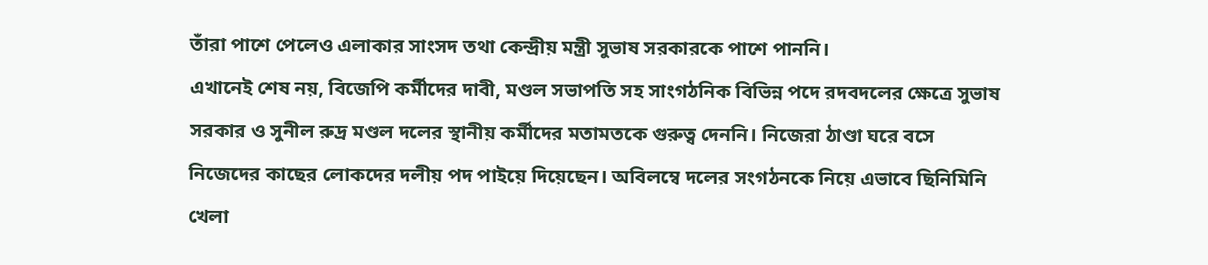তাঁরা পাশে পেলেও এলাকার সাংসদ তথা কেন্দ্রীয় মন্ত্রী সুভাষ সরকারকে পাশে পাননি।
এখানেই শেষ নয়, বিজেপি কর্মীদের দাবী, মণ্ডল সভাপতি সহ সাংগঠনিক বিভিন্ন পদে রদবদলের ক্ষেত্রে সুভাষ সরকার ও সুনীল রুদ্র মণ্ডল দলের স্থানীয় কর্মীদের মতামতকে গুরুত্ব দেননি। নিজেরা ঠাণ্ডা ঘরে বসে নিজেদের কাছের লোকদের দলীয় পদ পাইয়ে দিয়েছেন। অবিলম্বে দলের সংগঠনকে নিয়ে এভাবে ছিনিমিনি খেলা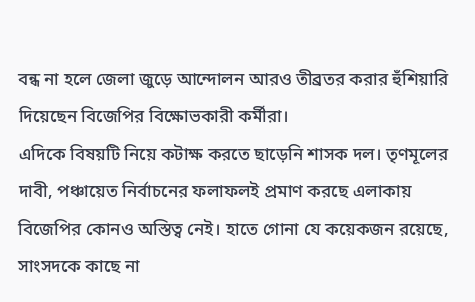বন্ধ না হলে জেলা জুড়ে আন্দোলন আরও তীব্রতর করার হুঁশিয়ারি দিয়েছেন বিজেপির বিক্ষোভকারী কর্মীরা।
এদিকে বিষয়টি নিয়ে কটাক্ষ করতে ছাড়েনি শাসক দল। তৃণমূলের দাবী, পঞ্চায়েত নির্বাচনের ফলাফলই প্রমাণ করছে এলাকায় বিজেপির কোনও অস্তিত্ব নেই। হাতে গোনা যে কয়েকজন রয়েছে, সাংসদকে কাছে না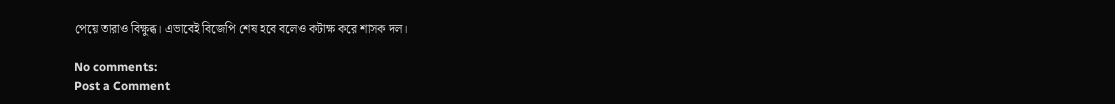পেয়ে তারাও বিক্ষুব্ধ। এভাবেই বিজেপি শেষ হবে বলেও কটাক্ষ করে শাসক দল।

No comments:
Post a Comment